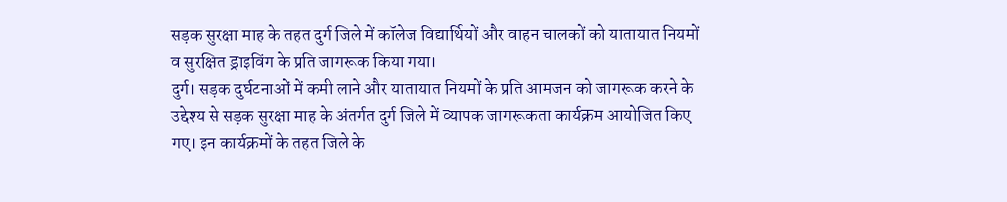सड़क सुरक्षा माह के तहत दुर्ग जिले में कॉलेज विद्यार्थियों और वाहन चालकों को यातायात नियमों व सुरक्षित ड्राइविंग के प्रति जागरूक किया गया।
दुर्ग। सड़क दुर्घटनाओं में कमी लाने और यातायात नियमों के प्रति आमजन को जागरूक करने के उद्देश्य से सड़क सुरक्षा माह के अंतर्गत दुर्ग जिले में व्यापक जागरूकता कार्यक्रम आयोजित किए गए। इन कार्यक्रमों के तहत जिले के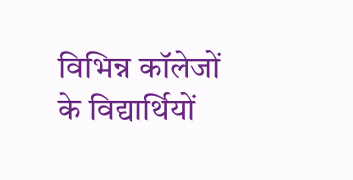विभिन्न कॉलेजों के विद्यार्थियों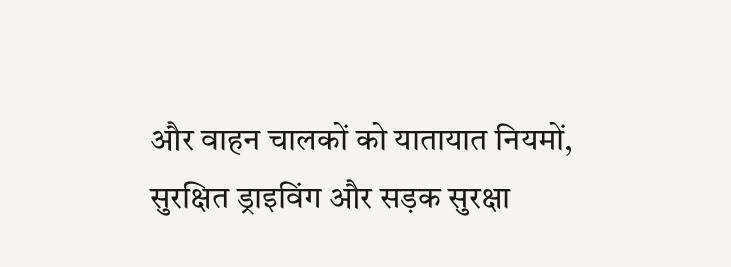और वाहन चालकों को यातायात नियमों, सुरक्षित ड्राइविंग और सड़क सुरक्षा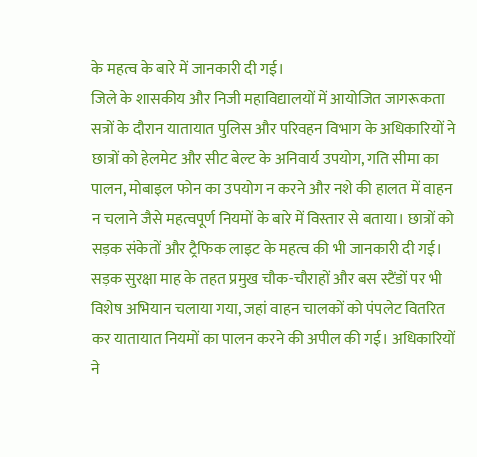के महत्व के बारे में जानकारी दी गई।
जिले के शासकीय और निजी महाविद्यालयों में आयोजित जागरूकता सत्रों के दौरान यातायात पुलिस और परिवहन विभाग के अधिकारियों ने छात्रों को हेलमेट और सीट बेल्ट के अनिवार्य उपयोग, गति सीमा का पालन, मोबाइल फोन का उपयोग न करने और नशे की हालत में वाहन न चलाने जैसे महत्वपूर्ण नियमों के बारे में विस्तार से बताया। छात्रों को सड़क संकेतों और ट्रैफिक लाइट के महत्व की भी जानकारी दी गई।
सड़क सुरक्षा माह के तहत प्रमुख चौक-चौराहों और बस स्टैंडों पर भी विशेष अभियान चलाया गया, जहां वाहन चालकों को पंपलेट वितरित कर यातायात नियमों का पालन करने की अपील की गई। अधिकारियों ने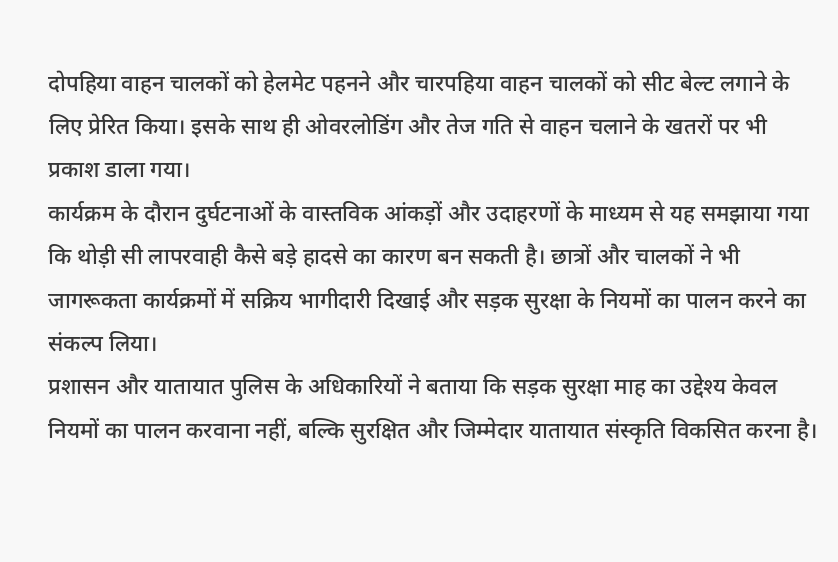दोपहिया वाहन चालकों को हेलमेट पहनने और चारपहिया वाहन चालकों को सीट बेल्ट लगाने के लिए प्रेरित किया। इसके साथ ही ओवरलोडिंग और तेज गति से वाहन चलाने के खतरों पर भी प्रकाश डाला गया।
कार्यक्रम के दौरान दुर्घटनाओं के वास्तविक आंकड़ों और उदाहरणों के माध्यम से यह समझाया गया कि थोड़ी सी लापरवाही कैसे बड़े हादसे का कारण बन सकती है। छात्रों और चालकों ने भी जागरूकता कार्यक्रमों में सक्रिय भागीदारी दिखाई और सड़क सुरक्षा के नियमों का पालन करने का संकल्प लिया।
प्रशासन और यातायात पुलिस के अधिकारियों ने बताया कि सड़क सुरक्षा माह का उद्देश्य केवल नियमों का पालन करवाना नहीं, बल्कि सुरक्षित और जिम्मेदार यातायात संस्कृति विकसित करना है।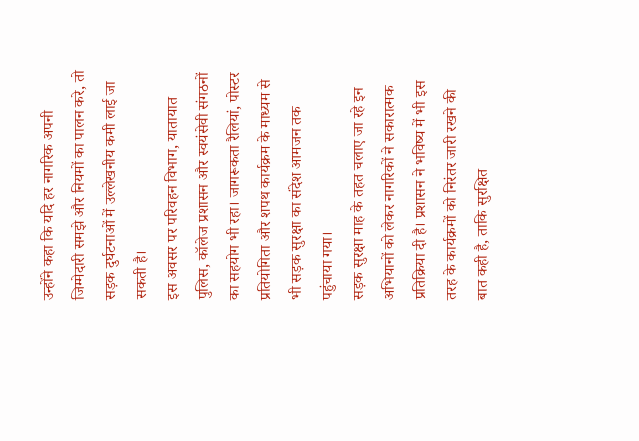उन्होंने कहा कि यदि हर नागरिक अपनी जिम्मेदारी समझे और नियमों का पालन करे, तो सड़क दुर्घटनाओं में उल्लेखनीय कमी लाई जा सकती है।
इस अवसर पर परिवहन विभाग, यातायात पुलिस, कॉलेज प्रशासन और स्वयंसेवी संगठनों का सहयोग भी रहा। जागरूकता रैलियां, पोस्टर प्रतियोगिता और शपथ कार्यक्रम के माध्यम से भी सड़क सुरक्षा का संदेश आमजन तक पहुंचाया गया।
सड़क सुरक्षा माह के तहत चलाए जा रहे इन अभियानों को लेकर नागरिकों ने सकारात्मक प्रतिक्रिया दी है। प्रशासन ने भविष्य में भी इस तरह के कार्यक्रमों को निरंतर जारी रखने की बात कही है, ताकि सुरक्षित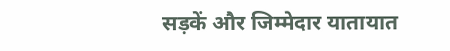सड़कें और जिम्मेदार यातायात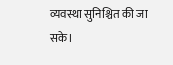व्यवस्था सुनिश्चित की जा सके।